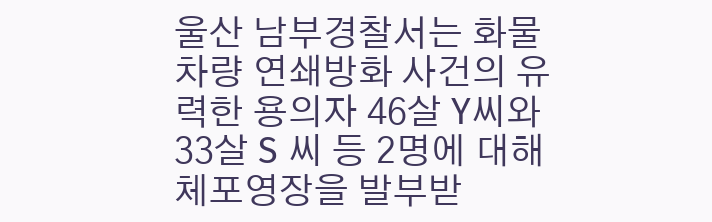울산 남부경찰서는 화물차량 연쇄방화 사건의 유력한 용의자 46살 Y씨와 33살 S 씨 등 2명에 대해 체포영장을 발부받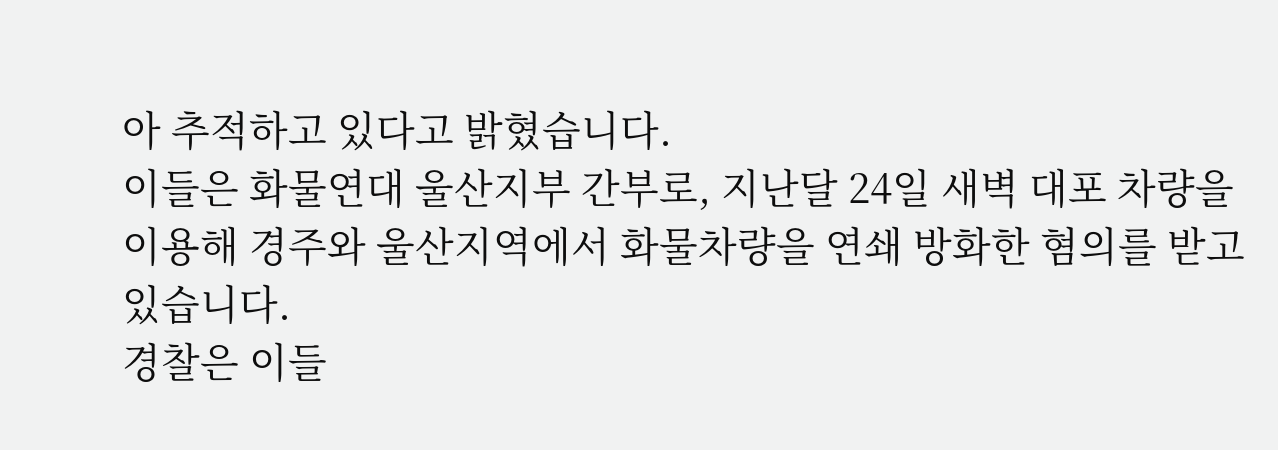아 추적하고 있다고 밝혔습니다.
이들은 화물연대 울산지부 간부로, 지난달 24일 새벽 대포 차량을 이용해 경주와 울산지역에서 화물차량을 연쇄 방화한 혐의를 받고 있습니다.
경찰은 이들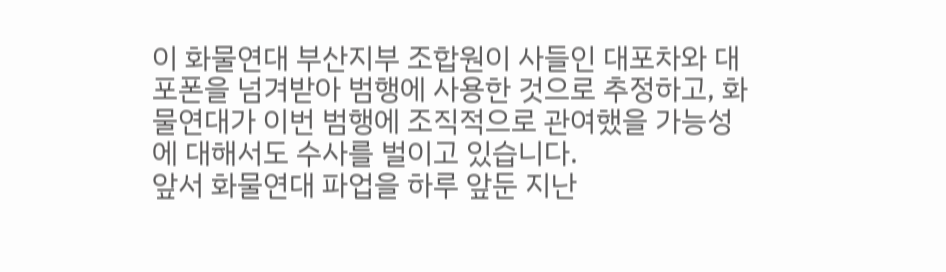이 화물연대 부산지부 조합원이 사들인 대포차와 대포폰을 넘겨받아 범행에 사용한 것으로 추정하고, 화물연대가 이번 범행에 조직적으로 관여했을 가능성에 대해서도 수사를 벌이고 있습니다.
앞서 화물연대 파업을 하루 앞둔 지난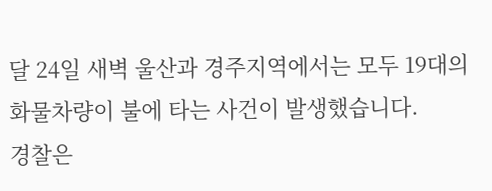달 24일 새벽 울산과 경주지역에서는 모두 19대의 화물차량이 불에 타는 사건이 발생했습니다.
경찰은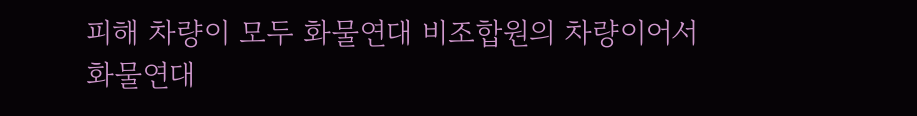피해 차량이 모두 화물연대 비조합원의 차량이어서 화물연대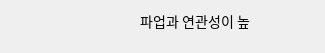파업과 연관성이 높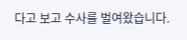다고 보고 수사를 벌여왔습니다.